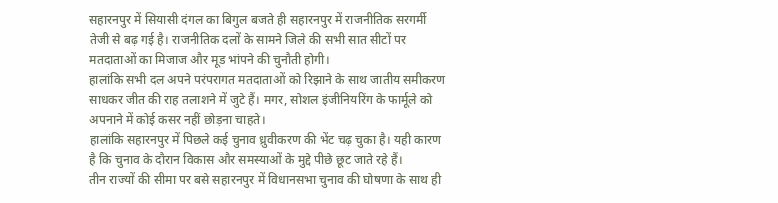सहारनपुर में सियासी दंगल का बिगुल बजते ही सहारनपुर में राजनीतिक सरगर्मी तेजी से बढ़ गई है। राजनीतिक दलों के सामने जिले की सभी सात सीटों पर मतदाताओं का मिजाज और मूड भांपने की चुनौती होगी।
हालांकि सभी दल अपने परंपरागत मतदाताओं को रिझाने के साथ जातीय समीकरण साधकर जीत की राह तलाशने में जुटे हैं। मगर, सोशल इंजीनियरिंग के फार्मूले को अपनाने में कोई कसर नहीं छोड़ना चाहते।
हालांकि सहारनपुर में पिछले कई चुनाव ध्रुवीकरण की भेंट चढ़ चुका है। यही कारण है कि चुनाव के दौरान विकास और समस्याओं के मुद्दे पीछे छूट जाते रहे हैं।
तीन राज्यों की सीमा पर बसे सहारनपुर में विधानसभा चुनाव की घोषणा के साथ ही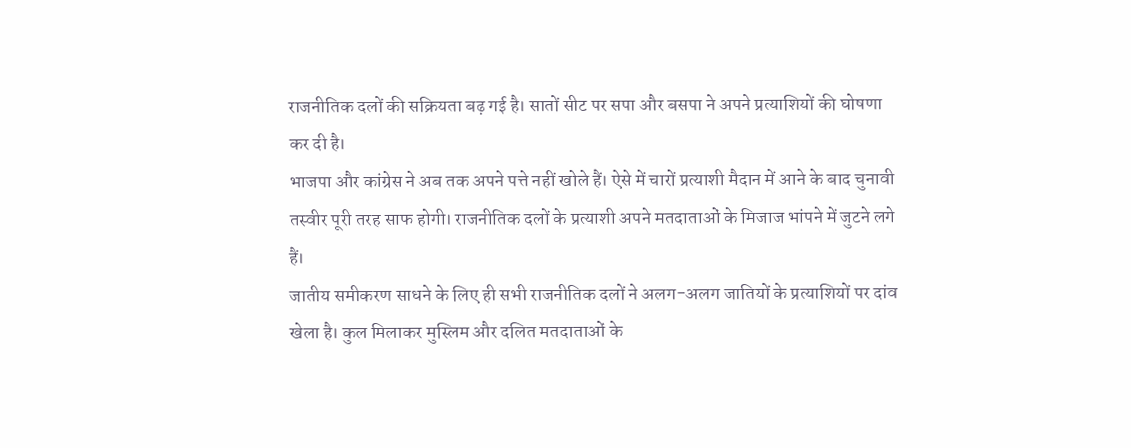राजनीतिक दलों की सक्रियता बढ़ गई है। सातों सीट पर सपा और बसपा ने अपने प्रत्याशियों की घोषणा कर दी है।
भाजपा और कांग्रेस ने अब तक अपने पत्ते नहीं खोले हैं। ऐसे में चारों प्रत्याशी मैदान में आने के बाद चुनावी तस्वीर पूरी तरह साफ होगी। राजनीतिक दलों के प्रत्याशी अपने मतदाताओं के मिजाज भांपने में जुटने लगे हैं।
जातीय समीकरण साधने के लिए ही सभी राजनीतिक दलों ने अलग-अलग जातियों के प्रत्याशियों पर दांव खेला है। कुल मिलाकर मुस्लिम और दलित मतदाताओं के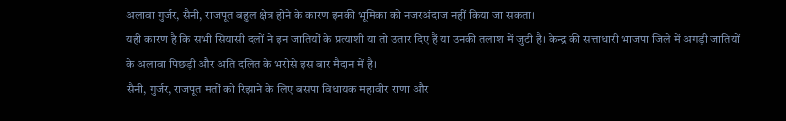अलावा गुर्जर, सैनी, राजपूत बहुल क्षेत्र होने के कारण इनकी भूमिका को नजरअंदाज नहीं किया जा सकता।
यही कारण है कि सभी सियासी दलों ने इन जातियों के प्रत्याशी या तो उतार दिए हैं या उनकी तलाश में जुटी है। केन्द्र की सत्ताधारी भाजपा जिले में अगड़ी जातियों के अलावा पिछड़ी और अति दलित के भरोसे इस बार मैदान में है।
सैनी, गुर्जर, राजपूत मतों को रिझाने के लिए बसपा विधायक महावीर राणा और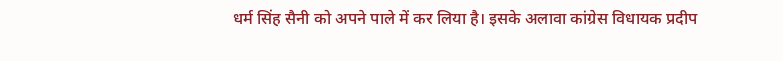धर्म सिंह सैनी को अपने पाले में कर लिया है। इसके अलावा कांग्रेस विधायक प्रदीप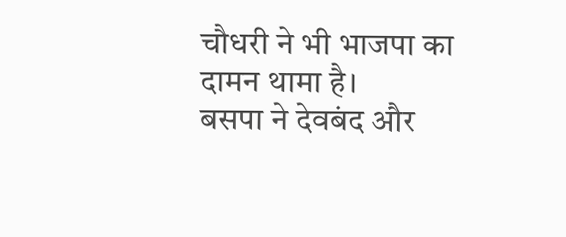चौधरी ने भी भाजपा का दामन थामा है।
बसपा ने देवबंद और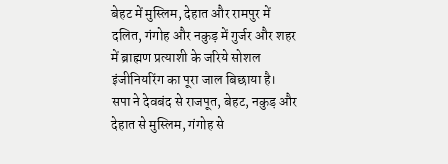बेहट में मुस्लिम, देहात और रामपुर में दलित, गंगोह और नकुड़ में गुर्जर और शहर में ब्राह्मण प्रत्याशी के जरिये सोशल इंजीनियरिंग का पूरा जाल बिछाया है।
सपा ने देवबंद से राजपूत, बेहट, नकुड़ और देहात से मुस्लिम, गंगोह से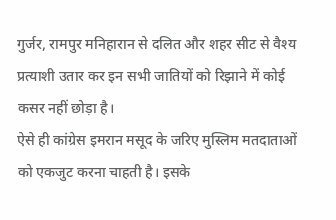गुर्जर, रामपुर मनिहारान से दलित और शहर सीट से वैश्य प्रत्याशी उतार कर इन सभी जातियों को रिझाने में कोई कसर नहीं छोड़ा है।
ऐसे ही कांग्रेस इमरान मसूद के जरिए मुस्लिम मतदाताओं को एकजुट करना चाहती है। इसके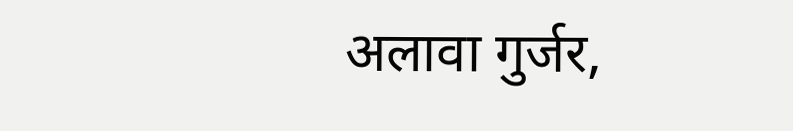अलावा गुर्जर,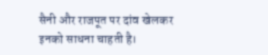सैनी और राजपूत पर दांव खेलकर इनको साधना चाहती है।